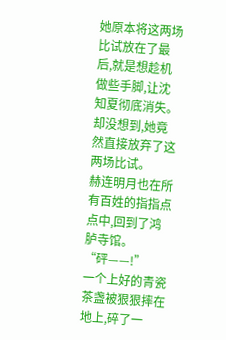她原本将这两场比试放在了最后,就是想趁机做些手脚,让沈知夏彻底消失。
却没想到,她竟然直接放弃了这两场比试。
赫连明月也在所有百姓的指指点点中,回到了鸿胪寺馆。
“砰——!”
一个上好的青瓷茶盏被狠狠摔在地上,碎了一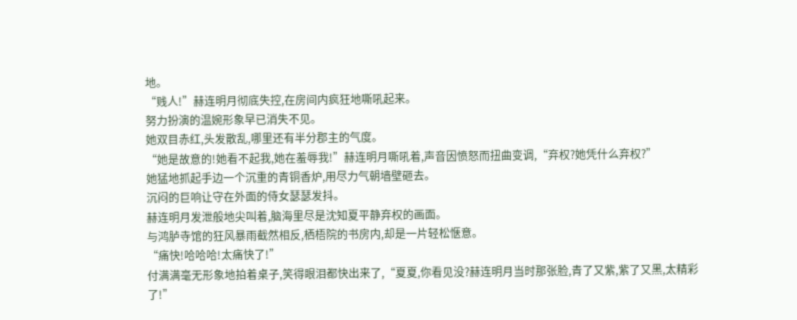地。
“贱人!”赫连明月彻底失控,在房间内疯狂地嘶吼起来。
努力扮演的温婉形象早已消失不见。
她双目赤红,头发散乱,哪里还有半分郡主的气度。
“她是故意的!她看不起我,她在羞辱我!”赫连明月嘶吼着,声音因愤怒而扭曲变调,“弃权?她凭什么弃权?”
她猛地抓起手边一个沉重的青铜香炉,用尽力气朝墙壁砸去。
沉闷的巨响让守在外面的侍女瑟瑟发抖。
赫连明月发泄般地尖叫着,脑海里尽是沈知夏平静弃权的画面。
与鸿胪寺馆的狂风暴雨截然相反,栖梧院的书房内,却是一片轻松惬意。
“痛快!哈哈哈!太痛快了!”
付满满毫无形象地拍着桌子,笑得眼泪都快出来了,“夏夏,你看见没?赫连明月当时那张脸,青了又紫,紫了又黑,太精彩了!”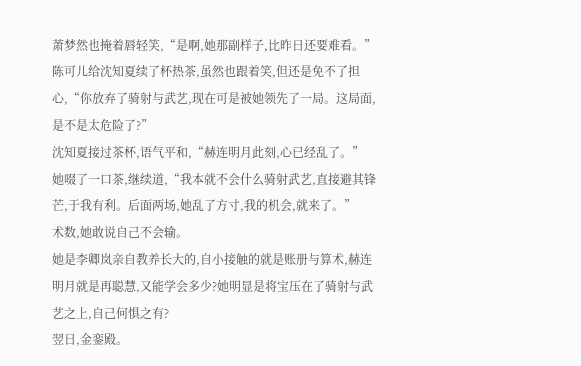萧梦然也掩着唇轻笑,“是啊,她那副样子,比昨日还要难看。”
陈可儿给沈知夏续了杯热茶,虽然也跟着笑,但还是免不了担心,“你放弃了骑射与武艺,现在可是被她领先了一局。这局面,是不是太危险了?”
沈知夏接过茶杯,语气平和,“赫连明月此刻,心已经乱了。”
她啜了一口茶,继续道,“我本就不会什么骑射武艺,直接避其锋芒,于我有利。后面两场,她乱了方寸,我的机会,就来了。”
术数,她敢说自己不会输。
她是李卿岚亲自教养长大的,自小接触的就是账册与算术,赫连明月就是再聪慧,又能学会多少?她明显是将宝压在了骑射与武艺之上,自己何惧之有?
翌日,金銮殿。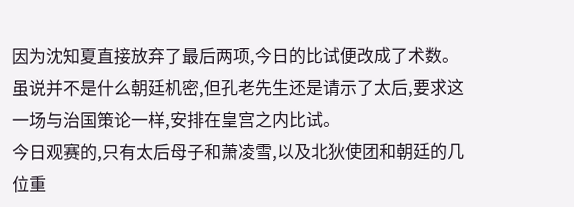因为沈知夏直接放弃了最后两项,今日的比试便改成了术数。
虽说并不是什么朝廷机密,但孔老先生还是请示了太后,要求这一场与治国策论一样,安排在皇宫之内比试。
今日观赛的,只有太后母子和萧凌雪,以及北狄使团和朝廷的几位重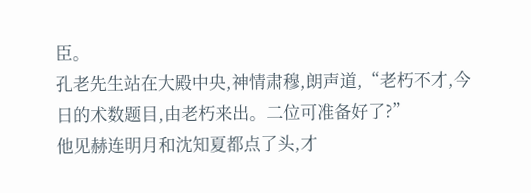臣。
孔老先生站在大殿中央,神情肃穆,朗声道,“老朽不才,今日的术数题目,由老朽来出。二位可准备好了?”
他见赫连明月和沈知夏都点了头,才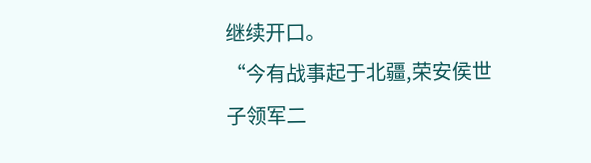继续开口。
“今有战事起于北疆,荣安侯世子领军二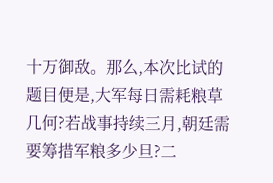十万御敌。那么,本次比试的题目便是,大军每日需耗粮草几何?若战事持续三月,朝廷需要筹措军粮多少旦?二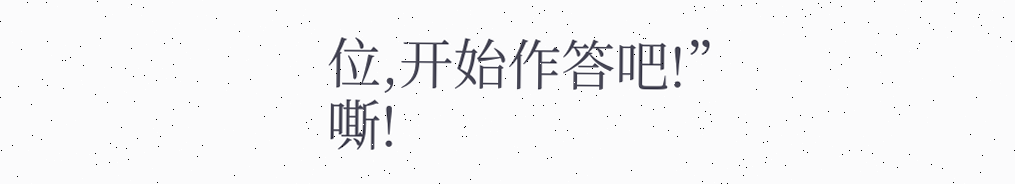位,开始作答吧!”
嘶!